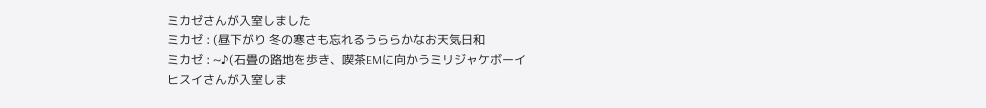ミカゼさんが入室しました
ミカゼ : (昼下がり 冬の寒さも忘れるうららかなお天気日和
ミカゼ : ~♪(石畳の路地を歩き、喫茶EMに向かうミリジャケボーイ
ヒスイさんが入室しま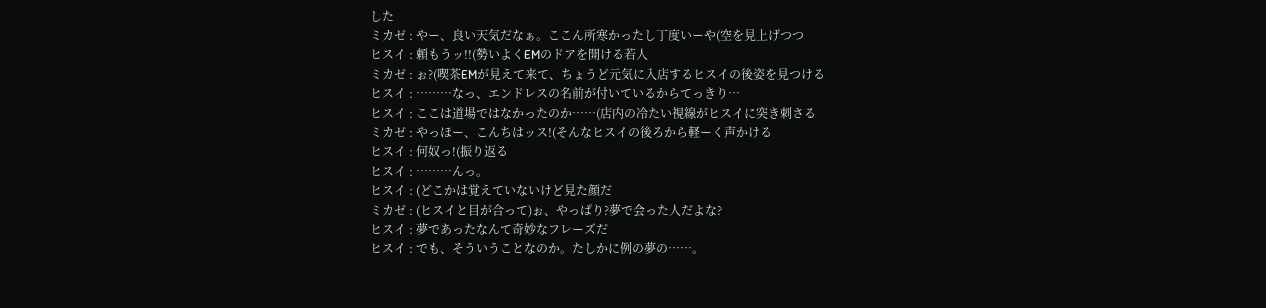した
ミカゼ : やー、良い天気だなぁ。ここん所寒かったし丁度いーや(空を見上げつつ
ヒスイ : 頼もうッ!!(勢いよくEMのドアを開ける若人
ミカゼ : ぉ?(喫茶EMが見えて来て、ちょうど元気に入店するヒスイの後姿を見つける
ヒスイ : ………なっ、エンドレスの名前が付いているからてっきり…
ヒスイ : ここは道場ではなかったのか……(店内の冷たい視線がヒスイに突き刺さる
ミカゼ : やっほー、こんちはッス!(そんなヒスイの後ろから軽ーく声かける
ヒスイ : 何奴っ!(振り返る
ヒスイ : ………んっ。
ヒスイ : (どこかは覚えていないけど見た顔だ
ミカゼ : (ヒスイと目が合って)ぉ、やっぱり?夢で会った人だよな?
ヒスイ : 夢であったなんて奇妙なフレーズだ
ヒスイ : でも、そういうことなのか。たしかに例の夢の……。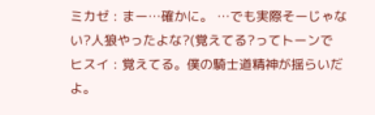ミカゼ : まー…確かに。 …でも実際そーじゃない?人狼やったよな?(覚えてる?ってトーンで
ヒスイ : 覚えてる。僕の騎士道精神が揺らいだよ。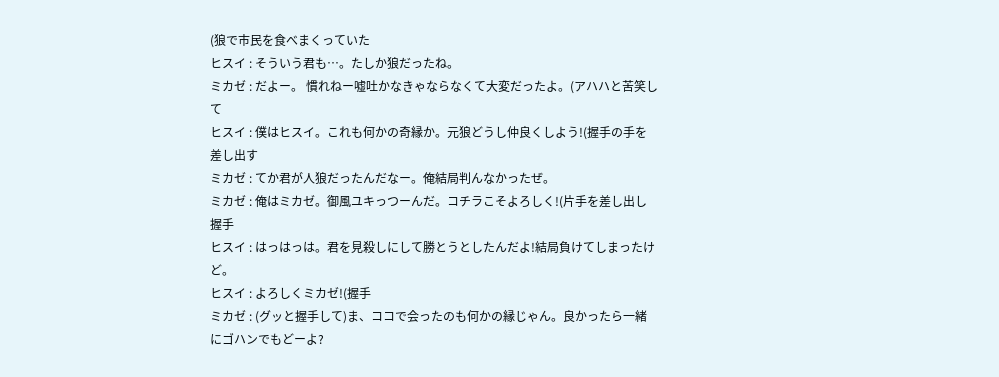(狼で市民を食べまくっていた
ヒスイ : そういう君も…。たしか狼だったね。
ミカゼ : だよー。 慣れねー嘘吐かなきゃならなくて大変だったよ。(アハハと苦笑して
ヒスイ : 僕はヒスイ。これも何かの奇縁か。元狼どうし仲良くしよう!(握手の手を差し出す
ミカゼ : てか君が人狼だったんだなー。俺結局判んなかったぜ。
ミカゼ : 俺はミカゼ。御風ユキっつーんだ。コチラこそよろしく!(片手を差し出し握手
ヒスイ : はっはっは。君を見殺しにして勝とうとしたんだよ!結局負けてしまったけど。
ヒスイ : よろしくミカゼ!(握手
ミカゼ : (グッと握手して)ま、ココで会ったのも何かの縁じゃん。良かったら一緒にゴハンでもどーよ?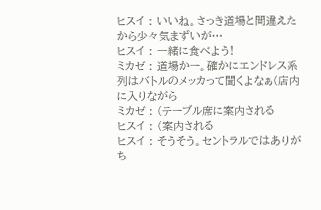ヒスイ : いいね。さっき道場と間違えたから少々気まずいが…
ヒスイ : 一緒に食べよう!
ミカゼ : 道場かー。確かにエンドレス系列はバトルのメッカって聞くよなぁ(店内に入りながら
ミカゼ : (テーブル席に案内される
ヒスイ : (案内される
ヒスイ : そうそう。セントラルではありがち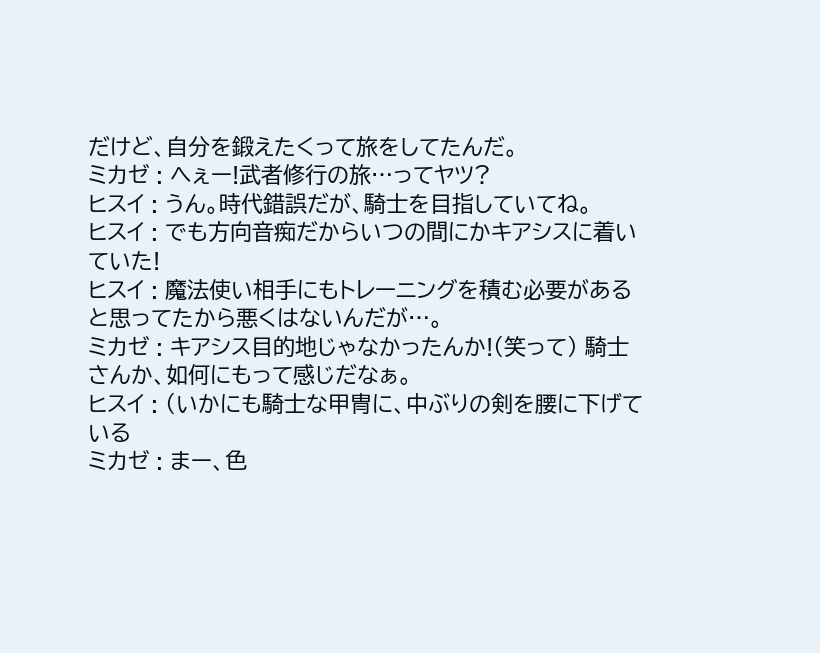だけど、自分を鍛えたくって旅をしてたんだ。
ミカゼ : へぇー!武者修行の旅…ってヤツ?
ヒスイ : うん。時代錯誤だが、騎士を目指していてね。
ヒスイ : でも方向音痴だからいつの間にかキアシスに着いていた!
ヒスイ : 魔法使い相手にもトレーニングを積む必要があると思ってたから悪くはないんだが…。
ミカゼ : キアシス目的地じゃなかったんか!(笑って) 騎士さんか、如何にもって感じだなぁ。
ヒスイ : (いかにも騎士な甲冑に、中ぶりの剣を腰に下げている
ミカゼ : まー、色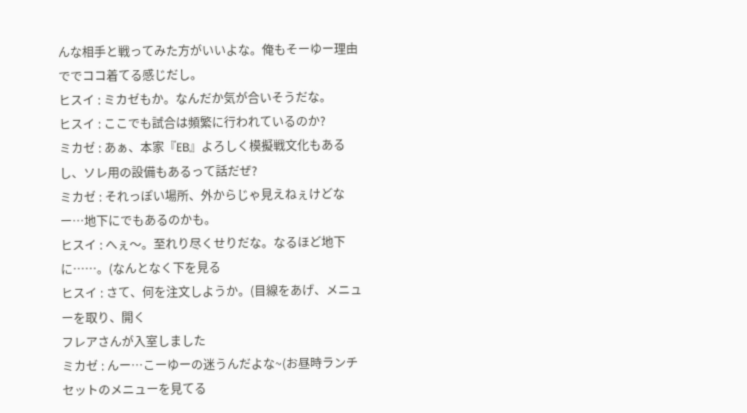んな相手と戦ってみた方がいいよな。俺もそーゆー理由ででココ着てる感じだし。
ヒスイ : ミカゼもか。なんだか気が合いそうだな。
ヒスイ : ここでも試合は頻繁に行われているのか?
ミカゼ : あぁ、本家『EB』よろしく模擬戦文化もあるし、ソレ用の設備もあるって話だぜ?
ミカゼ : それっぽい場所、外からじゃ見えねぇけどなー…地下にでもあるのかも。
ヒスイ : へぇ〜。至れり尽くせりだな。なるほど地下に……。(なんとなく下を見る
ヒスイ : さて、何を注文しようか。(目線をあげ、メニューを取り、開く
フレアさんが入室しました
ミカゼ : んー…こーゆーの迷うんだよな~(お昼時ランチセットのメニューを見てる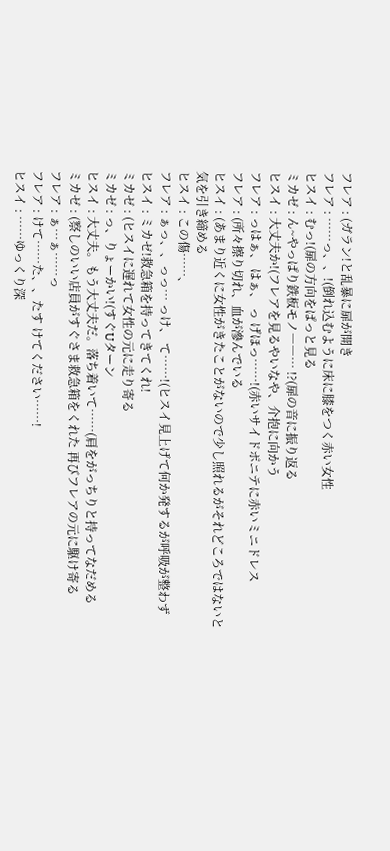フレア : (ガラン!と乱暴に扉が開き
フレア : ……っ、、!(倒れ込むように床に膝をつく赤い女性
ヒスイ : むっ!(扉の方向をぱっと見る
ミカゼ : ん~やっぱり鉄板モノ――… !?(扉の音に振り返る
ヒスイ : 大丈夫か!(フレアを見るやいなや、介抱に向かう
フレア : っはぁ、 はぁ、 っ げほっ……!(赤いサイドポニテに赤いミニドレス
フレア : (所々擦り切れ、血が滲んでいる
ヒスイ : (あまり近くに女性がきたことがないので少し照れるがそれどころではないと気を引き締める
ヒスイ : この傷……、
フレア : ぁっ、、っっ… っけ、 て……!(ヒスイ見上げて何か発するが呼吸が整わず
ヒスイ : ミカゼ!救急箱を持ってきてくれ!
ミカゼ : (ヒスイに遅れて女性の元に走り寄る
ミカゼ : っ、りょーかい!(すぐUターン
ヒスイ : 大丈夫。もう大丈夫だ。落ち着いて……(肩をがっちりと持ってなだめる
ミカゼ : (察しのいい店員がすぐさま救急箱をくれた 再びフレアの元に駆け寄る
フレア : ぁ…ぁ……っ
フレア : けて……た、、たす けてください……!
ヒスイ : ……ゆっくり深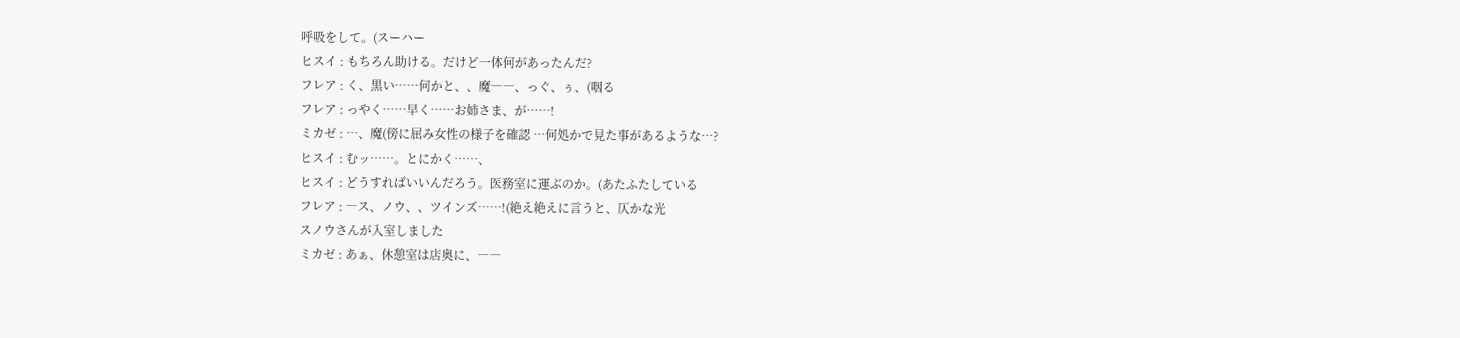呼吸をして。(スーハー
ヒスイ : もちろん助ける。だけど一体何があったんだ?
フレア : く、黒い……何かと、、魔――、っぐ、ぅ、(咽る
フレア : っやく……早く……お姉さま、が……!
ミカゼ : …、魔(傍に屈み女性の様子を確認 …何処かで見た事があるような…?
ヒスイ : むッ……。とにかく……、
ヒスイ : どうすればいいんだろう。医務室に運ぶのか。(あたふたしている
フレア : ―ス、ノウ、、ツインズ……!(絶え絶えに言うと、仄かな光
スノウさんが入室しました
ミカゼ : あぁ、休憩室は店奥に、――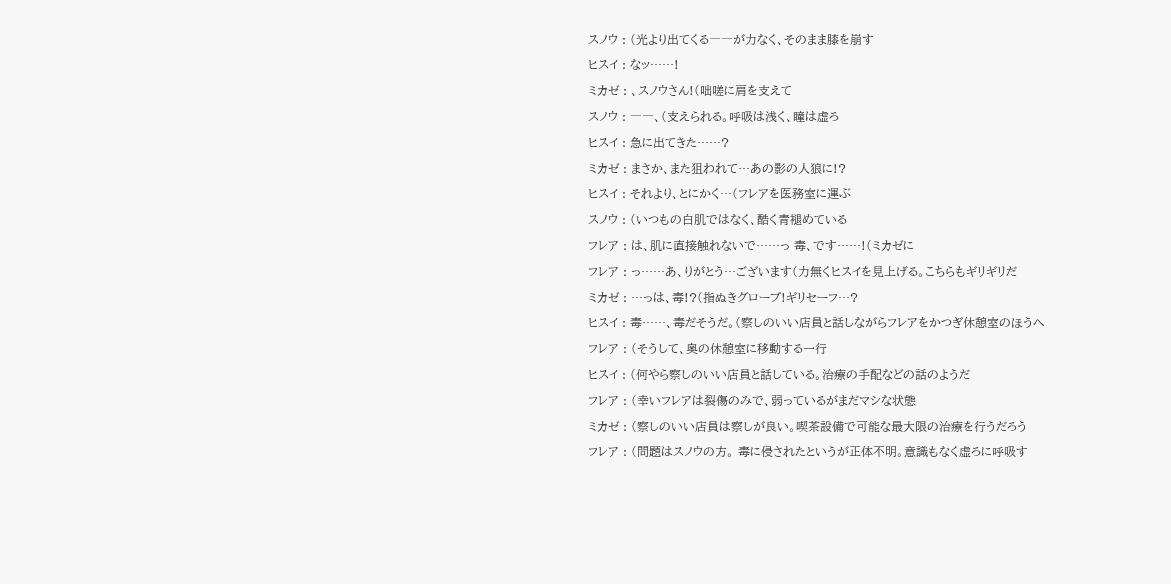スノウ : (光より出てくる――が力なく、そのまま膝を崩す
ヒスイ : なッ……!
ミカゼ : 、スノウさん!(咄嗟に肩を支えて
スノウ : ――、(支えられる。呼吸は浅く、瞳は虚ろ
ヒスイ : 急に出てきた……?
ミカゼ : まさか、また狙われて…あの影の人狼に!?
ヒスイ : それより、とにかく…(フレアを医務室に運ぶ
スノウ : (いつもの白肌ではなく、酷く青褪めている
フレア : は、肌に直接触れないで……っ 毒、です……!(ミカゼに
フレア : っ……あ、りがとう…ございます(力無くヒスイを見上げる。こちらもギリギリだ
ミカゼ : …っは、毒!?(指ぬきグローブ!ギリセーフ…?
ヒスイ : 毒……、毒だそうだ。(察しのいい店員と話しながらフレアをかつぎ休憩室のほうへ
フレア : (そうして、奥の休憩室に移動する一行
ヒスイ : (何やら察しのいい店員と話している。治療の手配などの話のようだ
フレア : (幸いフレアは裂傷のみで、弱っているがまだマシな状態
ミカゼ : (察しのいい店員は察しが良い。喫茶設備で可能な最大限の治療を行うだろう
フレア : (問題はスノウの方。 毒に侵されたというが正体不明。意識もなく虚ろに呼吸す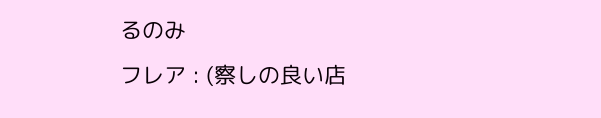るのみ
フレア : (察しの良い店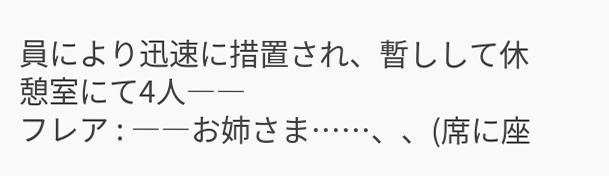員により迅速に措置され、暫しして休憩室にて4人――
フレア : ――お姉さま……、、(席に座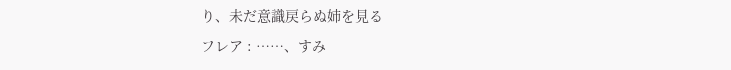り、未だ意識戻らぬ姉を見る
フレア : ……、すみ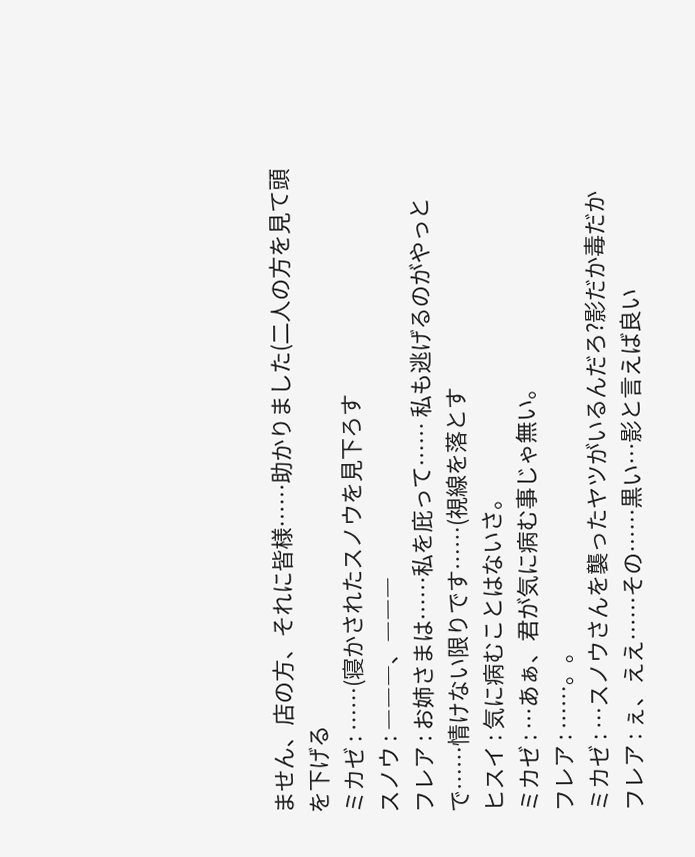ません、店の方、それに皆様……助かりました(二人の方を見て頭を下げる
ミカゼ : ……(寝かされたスノウを見下ろす
スノウ : ―――、―――
フレア : お姉さまは……私を庇って…… 私も逃げるのがやっとで……情けない限りです……(視線を落とす
ヒスイ : 気に病むことはないさ。
ミカゼ : …あぁ、君が気に病む事じゃ無い。
フレア : ……。。
ミカゼ : …スノウさんを襲ったヤツがいるんだろ?影だか毒だか
フレア : ぇ、ええ……その……黒い…影と言えば良い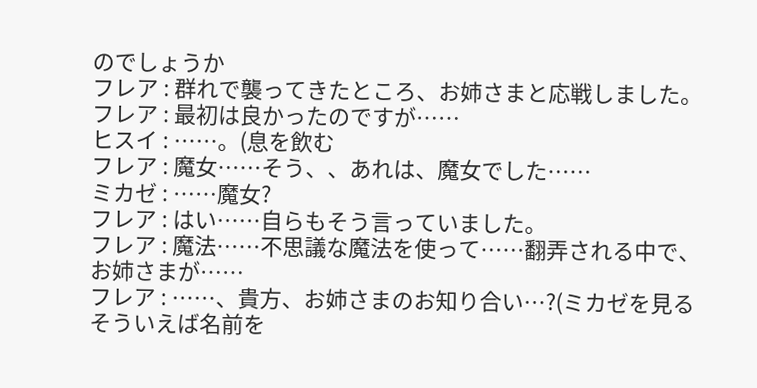のでしょうか
フレア : 群れで襲ってきたところ、お姉さまと応戦しました。
フレア : 最初は良かったのですが……
ヒスイ : ……。(息を飲む
フレア : 魔女……そう、、あれは、魔女でした……
ミカゼ : ……魔女?
フレア : はい……自らもそう言っていました。
フレア : 魔法……不思議な魔法を使って……翻弄される中で、お姉さまが……
フレア : ……、貴方、お姉さまのお知り合い…?(ミカゼを見る そういえば名前を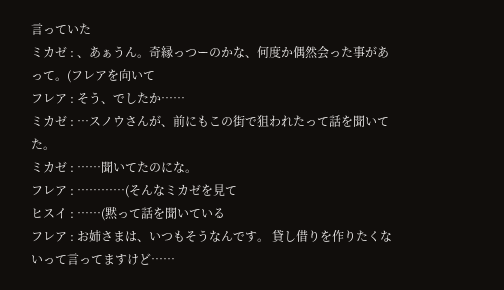言っていた
ミカゼ : 、あぁうん。奇縁っつーのかな、何度か偶然会った事があって。(フレアを向いて
フレア : そう、でしたか……
ミカゼ : …スノウさんが、前にもこの街で狙われたって話を聞いてた。
ミカゼ : ……聞いてたのにな。
フレア : …………(そんなミカゼを見て
ヒスイ : ……(黙って話を聞いている
フレア : お姉さまは、いつもそうなんです。 貸し借りを作りたくないって言ってますけど……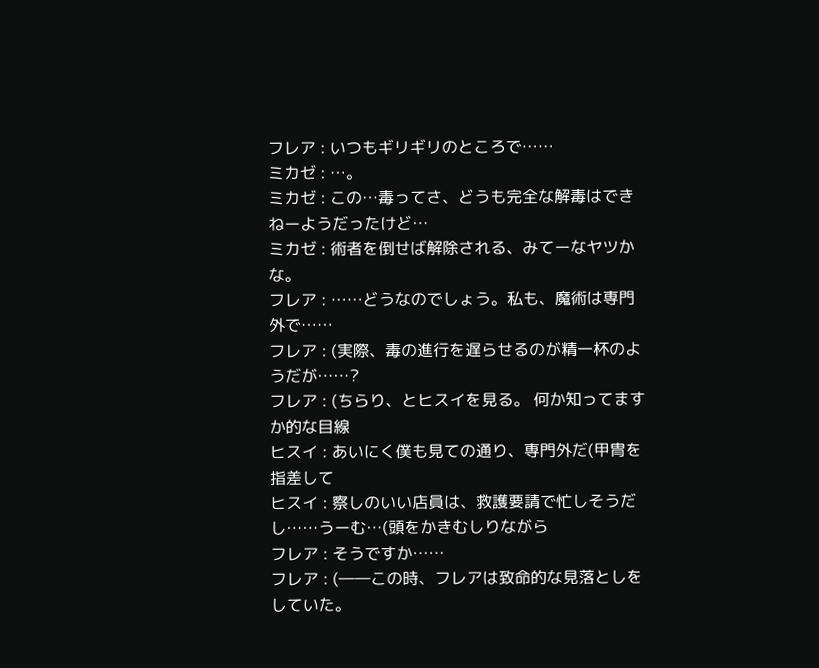フレア : いつもギリギリのところで……
ミカゼ : …。
ミカゼ : この…毒ってさ、どうも完全な解毒はできねーようだったけど…
ミカゼ : 術者を倒せば解除される、みてーなヤツかな。
フレア : ……どうなのでしょう。私も、魔術は専門外で……
フレア : (実際、毒の進行を遅らせるのが精一杯のようだが……?
フレア : (ちらり、とヒスイを見る。 何か知ってますか的な目線
ヒスイ : あいにく僕も見ての通り、専門外だ(甲冑を指差して
ヒスイ : 察しのいい店員は、救護要請で忙しそうだし……うーむ…(頭をかきむしりながら
フレア : そうですか……
フレア : (――この時、フレアは致命的な見落としをしていた。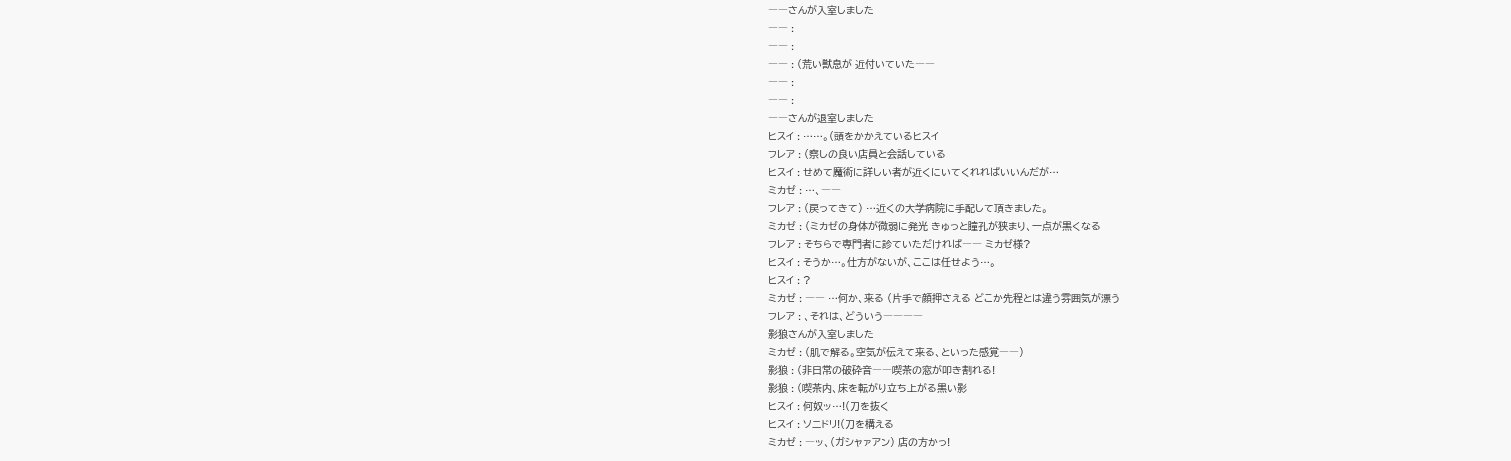――さんが入室しました
―― :
―― :
―― : (荒い獣息が 近付いていた――
―― :
―― :
――さんが退室しました
ヒスイ : ……。(頭をかかえているヒスイ
フレア : (察しの良い店員と会話している
ヒスイ : せめて魔術に詳しい者が近くにいてくれればいいんだが…
ミカゼ : …、――
フレア : (戻ってきて) …近くの大学病院に手配して頂きました。
ミカゼ : (ミカゼの身体が微弱に発光 きゅっと瞳孔が狭まり、一点が黒くなる
フレア : そちらで専門者に診ていただければ―― ミカゼ様?
ヒスイ : そうか…。仕方がないが、ここは任せよう…。
ヒスイ : ?
ミカゼ : ―― …何か、来る (片手で顔押さえる どこか先程とは違う雰囲気が漂う
フレア : 、それは、どういう――――
影狼さんが入室しました
ミカゼ : (肌で解る。空気が伝えて来る、といった感覚――)
影狼 : (非日常の破砕音――喫茶の窓が叩き割れる!
影狼 : (喫茶内、床を転がり立ち上がる黒い影
ヒスイ : 何奴ッ…!(刀を抜く
ヒスイ : ソニドリ!(刀を構える
ミカゼ : ―ッ、(ガシャァアン) 店の方かっ!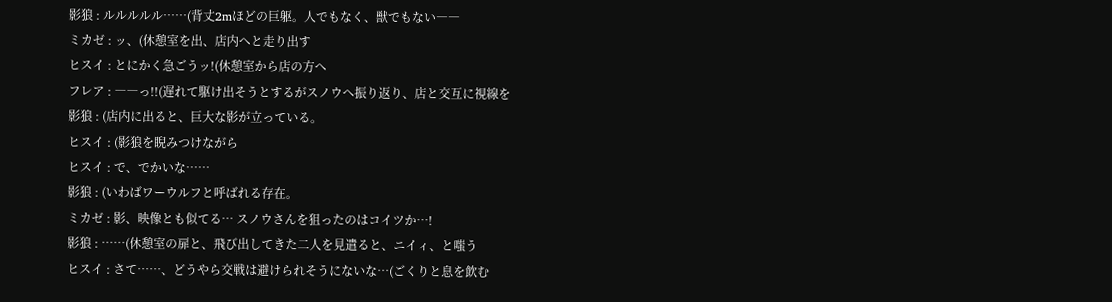影狼 : ルルルルル……(背丈2mほどの巨躯。人でもなく、獣でもない――
ミカゼ : ッ、(休憩室を出、店内へと走り出す
ヒスイ : とにかく急ごうッ!(休憩室から店の方へ
フレア : ――っ!!(遅れて駆け出そうとするがスノウへ振り返り、店と交互に視線を
影狼 : (店内に出ると、巨大な影が立っている。
ヒスイ : (影狼を睨みつけながら
ヒスイ : で、でかいな……
影狼 : (いわばワーウルフと呼ばれる存在。
ミカゼ : 影、映像とも似てる… スノウさんを狙ったのはコイツか…!
影狼 : ……(休憩室の扉と、飛び出してきた二人を見遣ると、ニイィ、と嗤う
ヒスイ : さて……、どうやら交戦は避けられそうにないな…(ごくりと息を飲む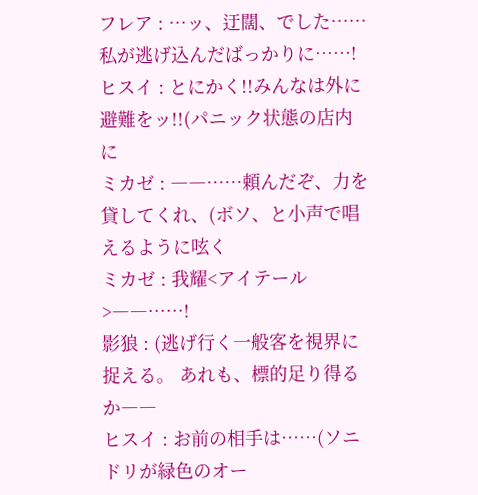フレア : …ッ、迂闊、でした…… 私が逃げ込んだばっかりに……!
ヒスイ : とにかく!!みんなは外に避難をッ!!(パニック状態の店内に
ミカゼ : ――……頼んだぞ、力を貸してくれ、(ボソ、と小声で唱えるように呟く
ミカゼ : 我耀<アイテール>――……!
影狼 : (逃げ行く一般客を視界に捉える。 あれも、標的足り得るか――
ヒスイ : お前の相手は……(ソニドリが緑色のオー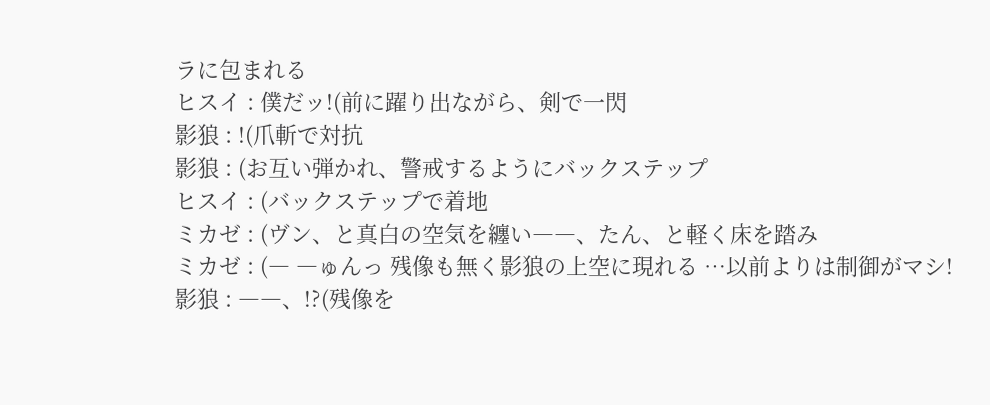ラに包まれる
ヒスイ : 僕だッ!(前に躍り出ながら、剣で一閃
影狼 : !(爪斬で対抗
影狼 : (お互い弾かれ、警戒するようにバックステップ
ヒスイ : (バックステップで着地
ミカゼ : (ヴン、と真白の空気を纏い――、たん、と軽く床を踏み
ミカゼ : (― ―ゅんっ 残像も無く影狼の上空に現れる …以前よりは制御がマシ!
影狼 : ――、!?(残像を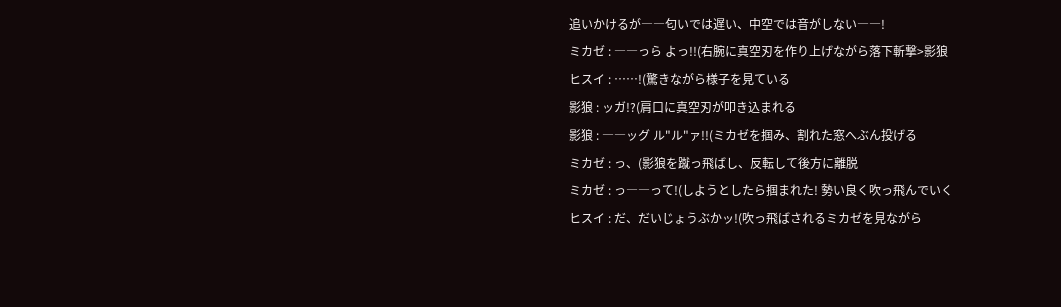追いかけるが――匂いでは遅い、中空では音がしない――!
ミカゼ : ――っら よっ!!(右腕に真空刃を作り上げながら落下斬撃>影狼
ヒスイ : ……!(驚きながら様子を見ている
影狼 : ッガ!?(肩口に真空刃が叩き込まれる
影狼 : ――ッグ ル"ル"ァ!!(ミカゼを掴み、割れた窓へぶん投げる
ミカゼ : っ、(影狼を蹴っ飛ばし、反転して後方に離脱
ミカゼ : っ――って!(しようとしたら掴まれた! 勢い良く吹っ飛んでいく
ヒスイ : だ、だいじょうぶかッ!(吹っ飛ばされるミカゼを見ながら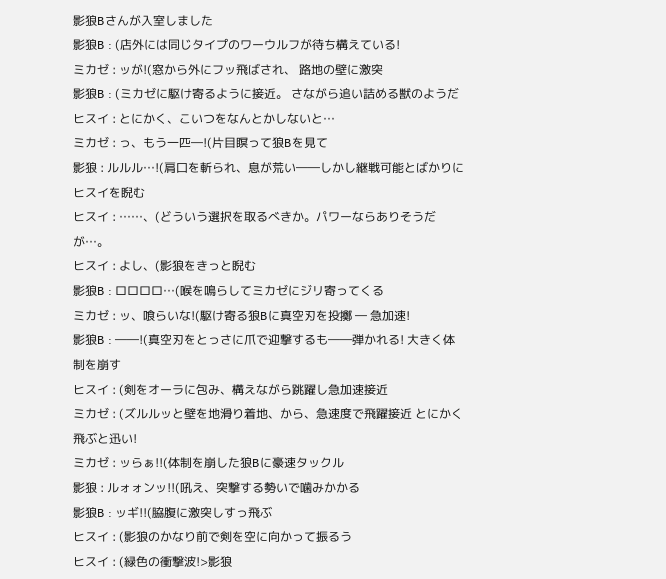影狼Bさんが入室しました
影狼B : (店外には同じタイプのワーウルフが待ち構えている!
ミカゼ : ッが!(窓から外にフッ飛ばされ、 路地の壁に激突
影狼B : (ミカゼに駆け寄るように接近。 さながら追い詰める獣のようだ
ヒスイ : とにかく、こいつをなんとかしないと…
ミカゼ : っ、もう一匹―!(片目瞑って狼Bを見て
影狼 : ルルル…!(肩口を斬られ、息が荒い――しかし継戦可能とばかりにヒスイを睨む
ヒスイ : ……、(どういう選択を取るべきか。パワーならありそうだが…。
ヒスイ : よし、(影狼をきっと睨む
影狼B : ロロロロ…(喉を鳴らしてミカゼにジリ寄ってくる
ミカゼ : ッ、喰らいな!(駆け寄る狼Bに真空刃を投擲 ― 急加速!
影狼B : ――!(真空刃をとっさに爪で迎撃するも――弾かれる! 大きく体制を崩す
ヒスイ : (剣をオーラに包み、構えながら跳躍し急加速接近
ミカゼ : (ズルルッと壁を地滑り着地、から、急速度で飛躍接近 とにかく飛ぶと迅い!
ミカゼ : ッらぁ!!(体制を崩した狼Bに豪速タックル
影狼 : ルォォンッ!!(吼え、突撃する勢いで噛みかかる
影狼B : ッギ!!(脇腹に激突しすっ飛ぶ
ヒスイ : (影狼のかなり前で剣を空に向かって振るう
ヒスイ : (緑色の衝撃波!>影狼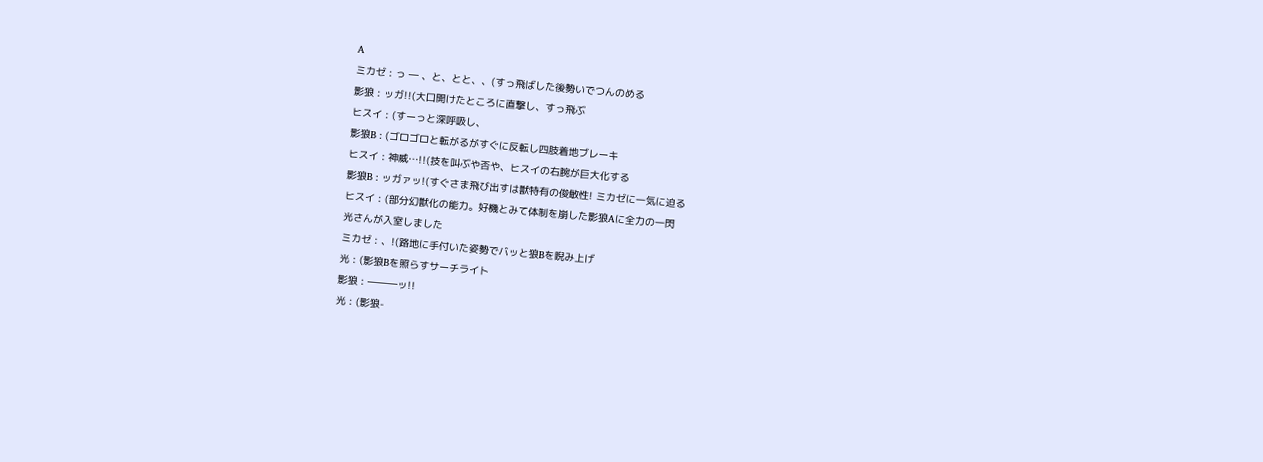A
ミカゼ : っ ― 、と、とと、、(すっ飛ばした後勢いでつんのめる
影狼 : ッガ!!(大口開けたところに直撃し、すっ飛ぶ
ヒスイ : (すーっと深呼吸し、
影狼B : (ゴロゴロと転がるがすぐに反転し四肢着地ブレーキ
ヒスイ : 神威…!!(技を叫ぶや否や、ヒスイの右腕が巨大化する
影狼B : ッガァッ!(すぐさま飛び出すは獣特有の俊敏性! ミカゼに一気に迫る
ヒスイ : (部分幻獣化の能力。好機とみて体制を崩した影狼Aに全力の一閃
光さんが入室しました
ミカゼ : 、!(路地に手付いた姿勢でバッと狼Bを睨み上げ
光 : (影狼Bを照らすサーチライト
影狼 : ―――ッ!!
光 : (影狼-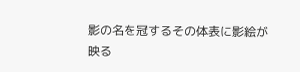影の名を冠するその体表に影絵が映る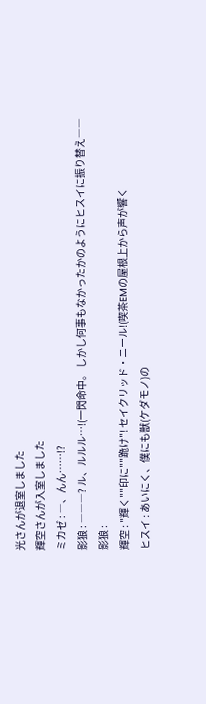光さんが退室しました
輝空さんが入室しました
ミカゼ : ―、んん……!?
影狼 : ―――? ル、ルルル…!(一閃命中。 しかし何事もなかったかのようにヒスイに振り替え――
影狼 :
輝空 : "輝く""印に""跪け"! セイクリッド・ニール!(喫茶EMの屋根上から声が響く
ヒスイ : あいにく、僕にも獣(ケダモノ)の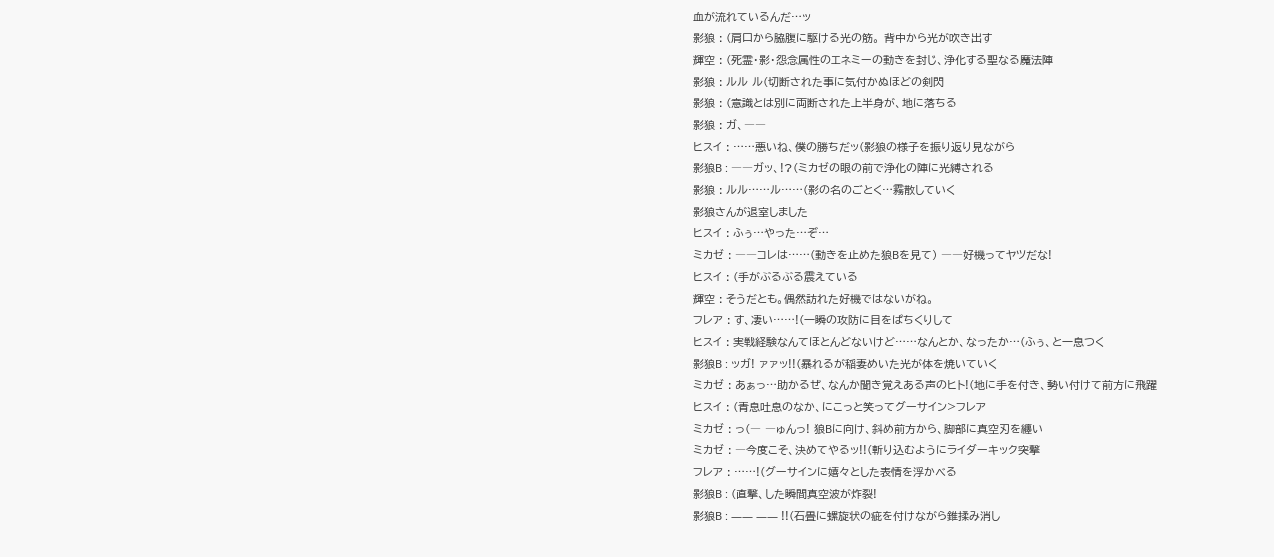血が流れているんだ…ッ
影狼 : (肩口から脇腹に駆ける光の筋。 背中から光が吹き出す
輝空 : (死霊・影・怨念属性のエネミーの動きを封じ、浄化する聖なる魔法陣
影狼 : ルル ル(切断された事に気付かぬほどの剣閃
影狼 : (意識とは別に両断された上半身が、地に落ちる
影狼 : ガ、――
ヒスイ : ……悪いね、僕の勝ちだッ(影狼の様子を振り返り見ながら
影狼B : ――ガッ、!?(ミカゼの眼の前で浄化の陣に光縛される
影狼 : ルル……ル……(影の名のごとく…霧散していく
影狼さんが退室しました
ヒスイ : ふぅ…やった…ぞ…
ミカゼ : ――コレは……(動きを止めた狼Bを見て) ――好機ってヤツだな!
ヒスイ : (手がぶるぶる震えている
輝空 : そうだとも。偶然訪れた好機ではないがね。
フレア : す、凄い……!(一瞬の攻防に目をぱちくりして
ヒスイ : 実戦経験なんてほとんどないけど……なんとか、なったか…(ふぅ、と一息つく
影狼B : ッガ! ァァッ!!(暴れるが稲妻めいた光が体を焼いていく
ミカゼ : あぁっ…助かるぜ、なんか聞き覚えある声のヒト!(地に手を付き、勢い付けて前方に飛躍
ヒスイ : (青息吐息のなか、にこっと笑ってグーサイン>フレア
ミカゼ : っ(― ―ゅんっ! 狼Bに向け、斜め前方から、脚部に真空刃を纏い
ミカゼ : ―今度こそ、決めてやるッ!!(斬り込むようにライダーキック突撃
フレア : ……!(グーサインに嬉々とした表情を浮かべる
影狼B : (直撃、した瞬間真空波が炸裂!
影狼B : ―― ―― !!(石畳に螺旋状の疵を付けながら錐揉み消し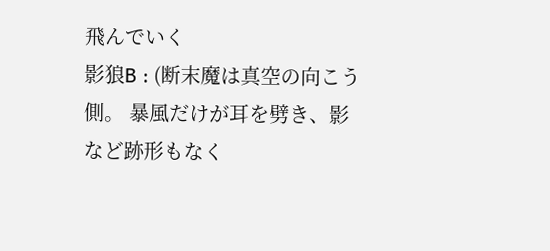飛んでいく
影狼B : (断末魔は真空の向こう側。 暴風だけが耳を劈き、影など跡形もなく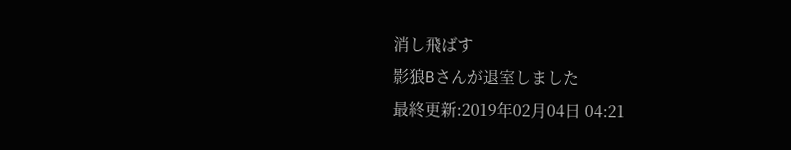消し飛ばす
影狼Bさんが退室しました
最終更新:2019年02月04日 04:21